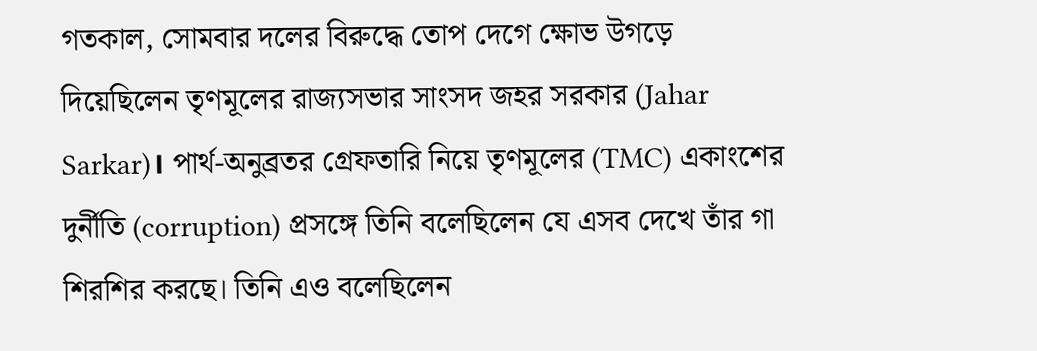গতকাল, সোমবার দলের বিরুদ্ধে তোপ দেগে ক্ষোভ উগড়ে দিয়েছিলেন তৃণমূলের রাজ্যসভার সাংসদ জহর সরকার (Jahar Sarkar)। পার্থ-অনুব্রতর গ্রেফতারি নিয়ে তৃণমূলের (TMC) একাংশের দুর্নীতি (corruption) প্রসঙ্গে তিনি বলেছিলেন যে এসব দেখে তাঁর গা শিরশির করছে। তিনি এও বলেছিলেন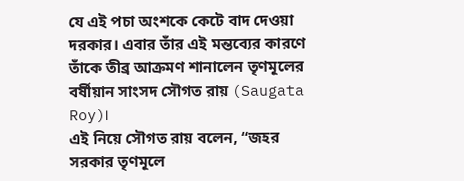যে এই পচা অংশকে কেটে বাদ দেওয়া দরকার। এবার তাঁর এই মন্তব্যের কারণে তাঁকে তীব্র আক্রমণ শানালেন তৃণমূলের বর্ষীয়ান সাংসদ সৌগত রায় (Saugata Roy)।
এই নিয়ে সৌগত রায় বলেন, “জহর সরকার তৃণমূলে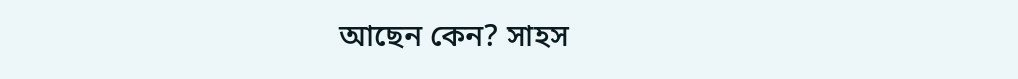আছেন কেন? সাহস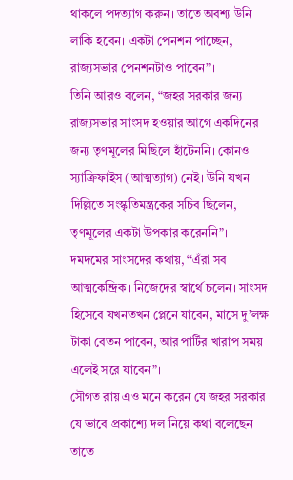থাকলে পদত্যাগ করুন। তাতে অবশ্য উনি লাকি হবেন। একটা পেনশন পাচ্ছেন, রাজ্যসভার পেনশনটাও পাবেন”।
তিনি আরও বলেন, “জহর সরকার জন্য রাজ্যসভার সাংসদ হওয়ার আগে একদিনের জন্য তৃণমূলের মিছিলে হাঁটেননি। কোনও স্যাক্রিফাইস (আত্মত্যাগ) নেই। উনি যখন দিল্লিতে সংস্কৃতিমন্ত্রকের সচিব ছিলেন, তৃণমূলের একটা উপকার করেননি”।
দমদমের সাংসদের কথায়, “এঁরা সব আত্মকেন্দ্রিক। নিজেদের স্বার্থে চলেন। সাংসদ হিসেবে যখনতখন প্লেনে যাবেন, মাসে দু’লক্ষ টাকা বেতন পাবেন, আর পার্টির খারাপ সময় এলেই সরে যাবেন”।
সৌগত রায় এও মনে করেন যে জহর সরকার যে ভাবে প্রকাশ্যে দল নিয়ে কথা বলেছেন তাতে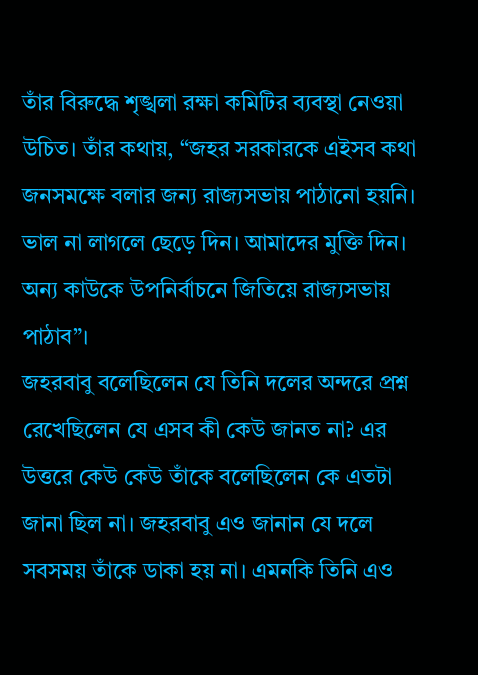তাঁর বিরুদ্ধে শৃঙ্খলা রক্ষা কমিটির ব্যবস্থা নেওয়া উচিত। তাঁর কথায়, “জহর সরকারকে এইসব কথা জনসমক্ষে বলার জন্য রাজ্যসভায় পাঠানো হয়নি। ভাল না লাগলে ছেড়ে দিন। আমাদের মুক্তি দিন। অন্য কাউকে উপনির্বাচনে জিতিয়ে রাজ্যসভায় পাঠাব”।
জহরবাবু বলেছিলেন যে তিনি দলের অন্দরে প্রশ্ন রেখেছিলেন যে এসব কী কেউ জানত না? এর উত্তরে কেউ কেউ তাঁকে বলেছিলেন কে এতটা জানা ছিল না। জহরবাবু এও জানান যে দলে সবসময় তাঁকে ডাকা হয় না। এমনকি তিনি এও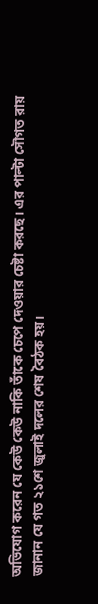অভিযোগ করেন যে কেউ কেউ নাকি তাঁকে চেপে দেওয়ার চেষ্টা করছে। এর পাল্টা সৌগত রায় জানান যে গত ২১শে জুলাই দলের শেষ বৈঠক হয়।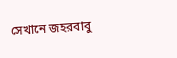সেখানে জহরবাবু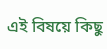এই বিষয়ে কিছু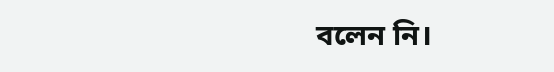বলেন নি।